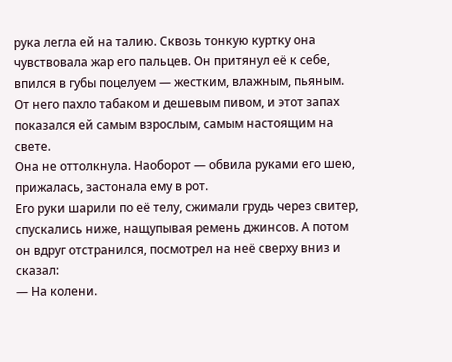рука легла ей на талию. Сквозь тонкую куртку она чувствовала жар его пальцев. Он притянул её к себе, впился в губы поцелуем — жестким, влажным, пьяным. От него пахло табаком и дешевым пивом, и этот запах показался ей самым взрослым, самым настоящим на свете.
Она не оттолкнула. Наоборот — обвила руками его шею, прижалась, застонала ему в рот.
Его руки шарили по её телу, сжимали грудь через свитер, спускались ниже, нащупывая ремень джинсов. А потом он вдруг отстранился, посмотрел на неё сверху вниз и сказал:
— На колени.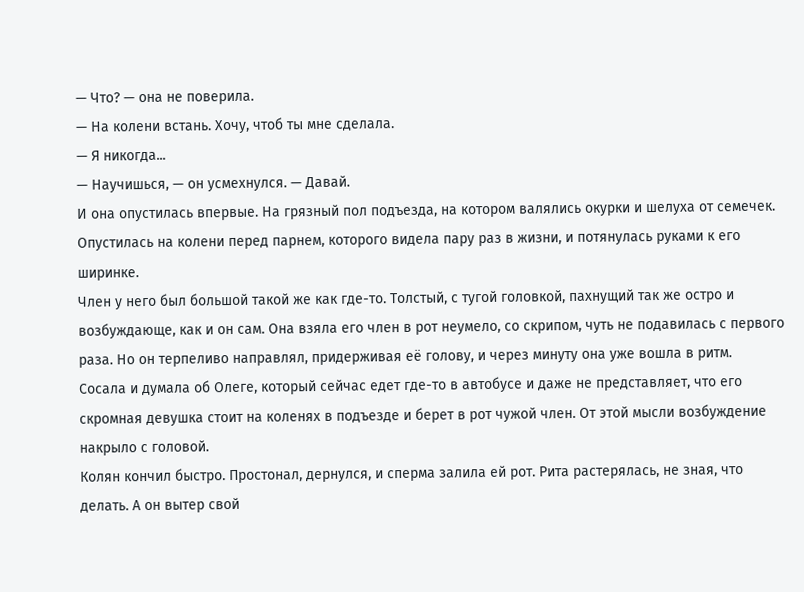— Что? — она не поверила.
— На колени встань. Хочу, чтоб ты мне сделала.
— Я никогда...
— Научишься, — он усмехнулся. — Давай.
И она опустилась впервые. На грязный пол подъезда, на котором валялись окурки и шелуха от семечек. Опустилась на колени перед парнем, которого видела пару раз в жизни, и потянулась руками к его ширинке.
Член у него был большой такой же как где-то. Толстый, с тугой головкой, пахнущий так же остро и возбуждающе, как и он сам. Она взяла его член в рот неумело, со скрипом, чуть не подавилась с первого раза. Но он терпеливо направлял, придерживая её голову, и через минуту она уже вошла в ритм.
Сосала и думала об Олеге, который сейчас едет где-то в автобусе и даже не представляет, что его скромная девушка стоит на коленях в подъезде и берет в рот чужой член. От этой мысли возбуждение накрыло с головой.
Колян кончил быстро. Простонал, дернулся, и сперма залила ей рот. Рита растерялась, не зная, что делать. А он вытер свой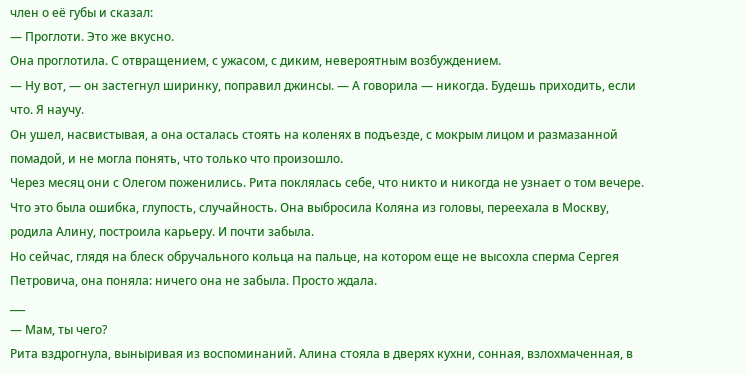член о её губы и сказал:
— Проглоти. Это же вкусно.
Она проглотила. С отвращением, с ужасом, с диким, невероятным возбуждением.
— Ну вот, — он застегнул ширинку, поправил джинсы. — А говорила — никогда. Будешь приходить, если что. Я научу.
Он ушел, насвистывая, а она осталась стоять на коленях в подъезде, с мокрым лицом и размазанной помадой, и не могла понять, что только что произошло.
Через месяц они с Олегом поженились. Рита поклялась себе, что никто и никогда не узнает о том вечере. Что это была ошибка, глупость, случайность. Она выбросила Коляна из головы, переехала в Москву, родила Алину, построила карьеру. И почти забыла.
Но сейчас, глядя на блеск обручального кольца на пальце, на котором еще не высохла сперма Сергея Петровича, она поняла: ничего она не забыла. Просто ждала.
___
— Мам, ты чего?
Рита вздрогнула, выныривая из воспоминаний. Алина стояла в дверях кухни, сонная, взлохмаченная, в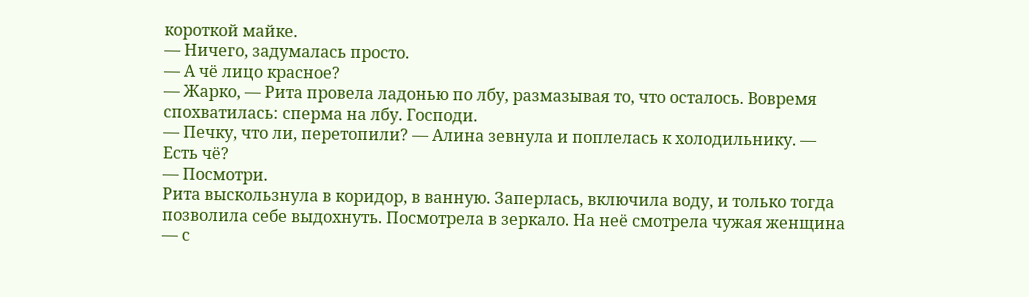короткой майке.
— Ничего, задумалась просто.
— А чё лицо красное?
— Жарко, — Рита провела ладонью по лбу, размазывая то, что осталось. Вовремя спохватилась: сперма на лбу. Господи.
— Печку, что ли, перетопили? — Алина зевнула и поплелась к холодильнику. — Есть чё?
— Посмотри.
Рита выскользнула в коридор, в ванную. Заперлась, включила воду, и только тогда позволила себе выдохнуть. Посмотрела в зеркало. На неё смотрела чужая женщина — с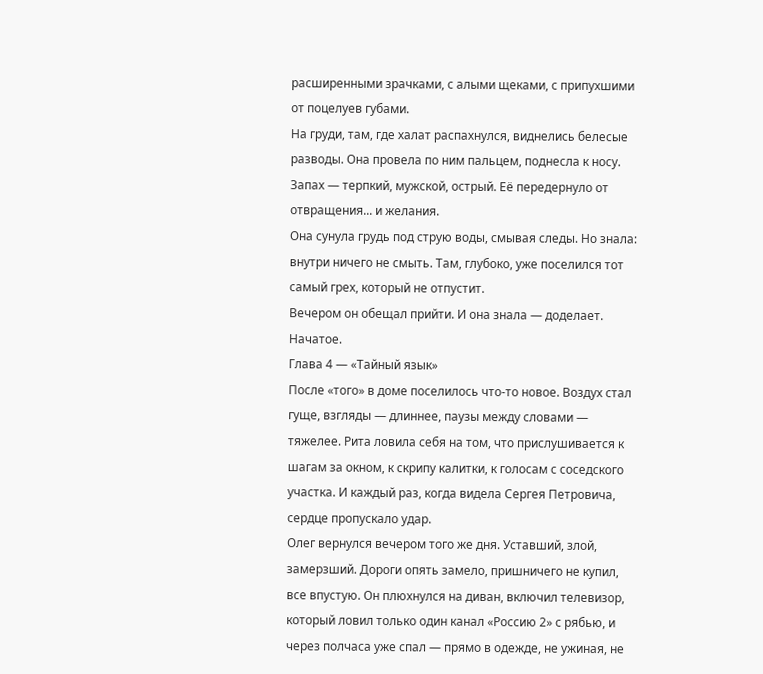расширенными зрачками, с алыми щеками, с припухшими от поцелуев губами.
На груди, там, где халат распахнулся, виднелись белесые разводы. Она провела по ним пальцем, поднесла к носу. Запах — терпкий, мужской, острый. Её передернуло от отвращения... и желания.
Она сунула грудь под струю воды, смывая следы. Но знала: внутри ничего не смыть. Там, глубоко, уже поселился тот самый грех, который не отпустит.
Вечером он обещал прийти. И она знала — доделает. Начатое.
Глава 4 — «Тайный язык»
После «того» в доме поселилось что-то новое. Воздух стал гуще, взгляды — длиннее, паузы между словами — тяжелее. Рита ловила себя на том, что прислушивается к шагам за окном, к скрипу калитки, к голосам с соседского участка. И каждый раз, когда видела Сергея Петровича, сердце пропускало удар.
Олег вернулся вечером того же дня. Уставший, злой, замерзший. Дороги опять замело, пришничего не купил, все впустую. Он плюхнулся на диван, включил телевизор, который ловил только один канал «Россию 2» с рябью, и через полчаса уже спал — прямо в одежде, не ужиная, не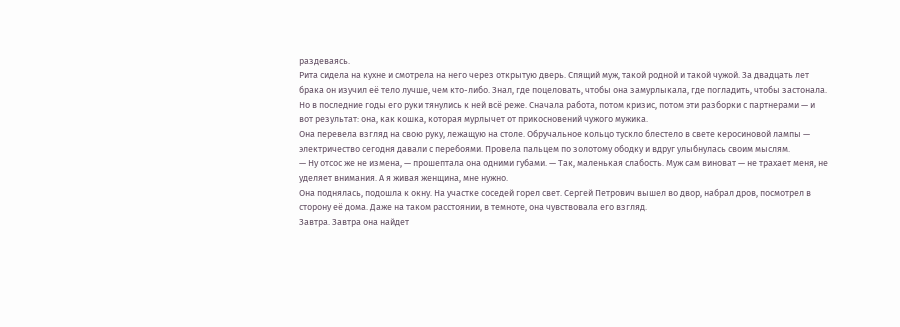раздеваясь.
Рита сидела на кухне и смотрела на него через открытую дверь. Спящий муж, такой родной и такой чужой. За двадцать лет брака он изучил её тело лучше, чем кто-либо. Знал, где поцеловать, чтобы она замурлыкала, где погладить, чтобы застонала. Но в последние годы его руки тянулись к ней всё реже. Сначала работа, потом кризис, потом эти разборки с партнерами — и вот результат: она, как кошка, которая мурлычет от прикосновений чужого мужика.
Она перевела взгляд на свою руку, лежащую на столе. Обручальное кольцо тускло блестело в свете керосиновой лампы — электричество сегодня давали с перебоями. Провела пальцем по золотому ободку и вдруг улыбнулась своим мыслям.
— Ну отсос же не измена, — прошептала она одними губами. — Так, маленькая слабость. Муж сам виноват — не трахает меня, не уделяет внимания. А я живая женщина, мне нужно.
Она поднялась, подошла к окну. На участке соседей горел свет. Сергей Петрович вышел во двор, набрал дров, посмотрел в сторону её дома. Даже на таком расстоянии, в темноте, она чувствовала его взгляд.
Завтра. Завтра она найдет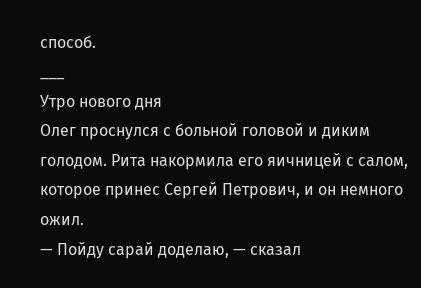способ.
___
Утро нового дня
Олег проснулся с больной головой и диким голодом. Рита накормила его яичницей с салом, которое принес Сергей Петрович, и он немного ожил.
— Пойду сарай доделаю, — сказал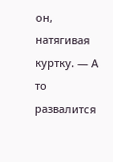он, натягивая куртку. — А то развалится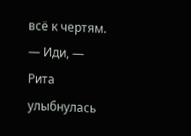всё к чертям.
— Иди, — Рита улыбнулась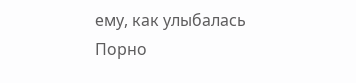ему, как улыбалась
Порно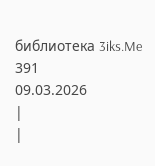библиотека 3iks.Me
391
09.03.2026
|
|